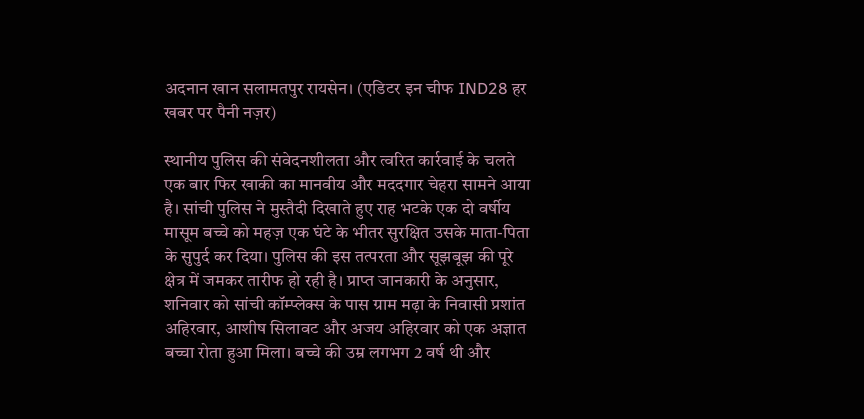अदनान खान सलामतपुर रायसेन। (एडिटर इन चीफ IND28 हर खबर पर पैनी नज़र)

स्थानीय पुलिस की संवेदनशीलता और त्वरित कार्रवाई के चलते एक बार फिर खाकी का मानवीय और मददगार चेहरा सामने आया है। सांची पुलिस ने मुस्तैदी दिखाते हुए राह भटके एक दो वर्षीय मासूम बच्चे को महज़ एक घंटे के भीतर सुरक्षित उसके माता-पिता के सुपुर्द कर दिया। पुलिस की इस तत्परता और सूझबूझ की पूरे क्षेत्र में जमकर तारीफ हो रही है। प्राप्त जानकारी के अनुसार, शनिवार को सांची कॉम्प्लेक्स के पास ग्राम मढ़ा के निवासी प्रशांत अहिरवार, आशीष सिलावट और अजय अहिरवार को एक अज्ञात बच्चा रोता हुआ मिला। बच्चे की उम्र लगभग 2 वर्ष थी और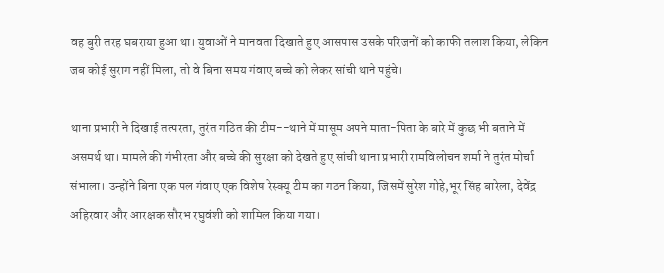वह बुरी तरह घबराया हुआ था। युवाओं ने मानवता दिखाते हुए आसपास उसके परिजनों को काफी तलाश किया, लेकिन जब कोई सुराग नहीं मिला, तो वे बिना समय गंवाए बच्चे को लेकर सांची थाने पहुंचे।

थाना प्रभारी ने दिखाई तत्परता, तुरंत गठित की टीम--थाने में मासूम अपने माता-पिता के बारे में कुछ भी बताने में असमर्थ था। मामले की गंभीरता और बच्चे की सुरक्षा को देखते हुए सांची थाना प्रभारी रामविलोचन शर्मा ने तुरंत मोर्चा संभाला। उन्होंने बिना एक पल गंवाए एक विशेष रेस्क्यू टीम का गठन किया, जिसमें सुरेश गोहे,भूर सिंह बारेला, देवेंद्र अहिरवार और आरक्षक सौरभ रघुवंशी को शामिल किया गया।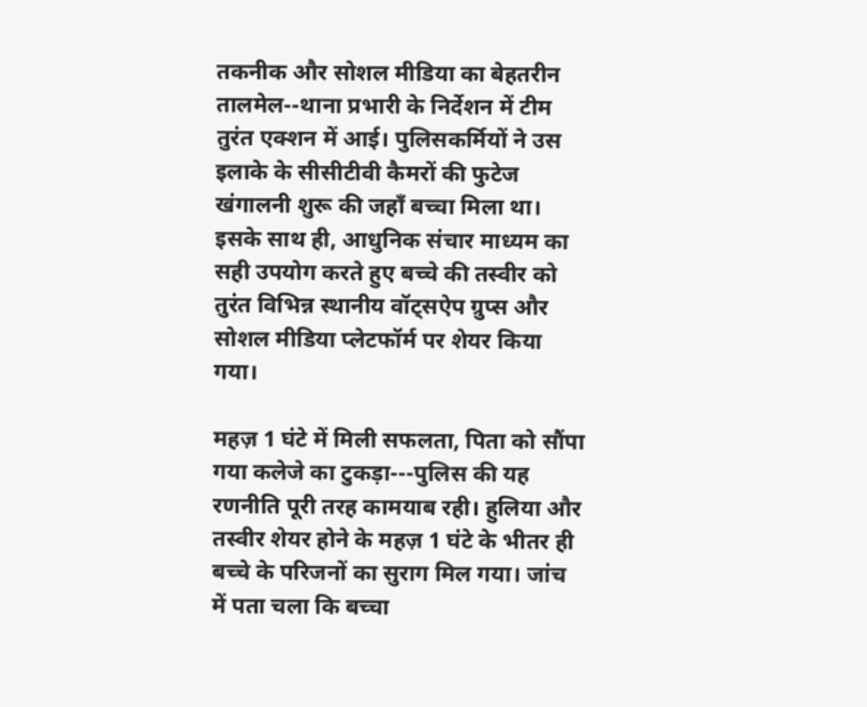तकनीक और सोशल मीडिया का बेहतरीन तालमेल--थाना प्रभारी के निर्देशन में टीम तुरंत एक्शन में आई। पुलिसकर्मियों ने उस इलाके के सीसीटीवी कैमरों की फुटेज खंगालनी शुरू की जहाँ बच्चा मिला था। इसके साथ ही, आधुनिक संचार माध्यम का सही उपयोग करते हुए बच्चे की तस्वीर को तुरंत विभिन्न स्थानीय वॉट्सऐप ग्रुप्स और सोशल मीडिया प्लेटफॉर्म पर शेयर किया गया।

महज़ 1 घंटे में मिली सफलता, पिता को सौंपा गया कलेजे का टुकड़ा---पुलिस की यह रणनीति पूरी तरह कामयाब रही। हुलिया और तस्वीर शेयर होने के महज़ 1 घंटे के भीतर ही बच्चे के परिजनों का सुराग मिल गया। जांच में पता चला कि बच्चा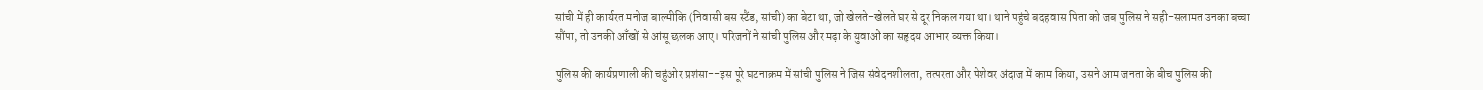सांची में ही कार्यरत मनोज बाल्मीकि (निवासी बस स्टैंड, सांची) का बेटा था, जो खेलते-खेलते घर से दूर निकल गया था। थाने पहुंचे बदहवास पिता को जब पुलिस ने सही-सलामत उनका बच्चा सौंपा, तो उनकी आँखों से आंसू छलक आए। परिजनों ने सांची पुलिस और मढ़ा के युवाओं का सहृदय आभार व्यक्त किया।

पुलिस की कार्यप्रणाली की चहुंओर प्रशंसा--इस पूरे घटनाक्रम में सांची पुलिस ने जिस संवेदनशीलता, तत्परता और पेशेवर अंदाज में काम किया, उसने आम जनता के बीच पुलिस की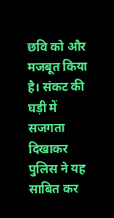छवि को और मजबूत किया है। संकट की घड़ी में सजगता दिखाकर पुलिस ने यह साबित कर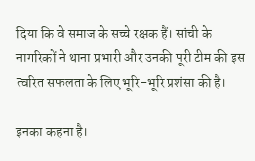दिया कि वे समाज के सच्चे रक्षक हैं। सांची के नागरिकों ने थाना प्रभारी और उनकी पूरी टीम की इस त्वरित सफलता के लिए भूरि-भूरि प्रशंसा की है।

इनका कहना है।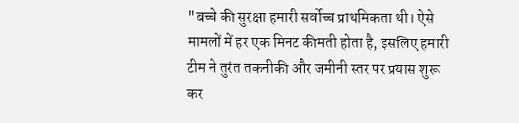"बच्चे की सुरक्षा हमारी सर्वोच्च प्राथमिकता थी। ऐसे मामलों में हर एक मिनट कीमती होता है, इसलिए हमारी टीम ने तुरंत तकनीकी और जमीनी स्तर पर प्रयास शुरू कर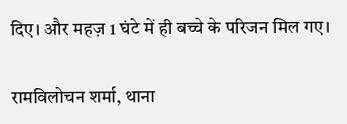दिए। और महज़ 1 घंटे में ही बच्चे के परिजन मिल गए।

रामविलोचन शर्मा, थाना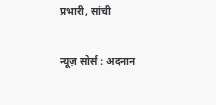प्रभारी, सांची

न्यूज़ सोर्स : अदनान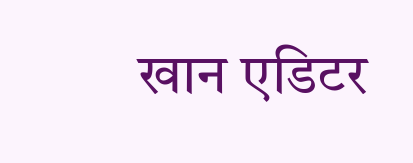खान एडिटर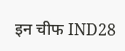इन चीफ IND28